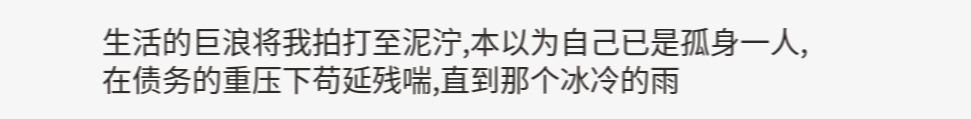生活的巨浪将我拍打至泥泞,本以为自己已是孤身一人,在债务的重压下苟延残喘,直到那个冰冷的雨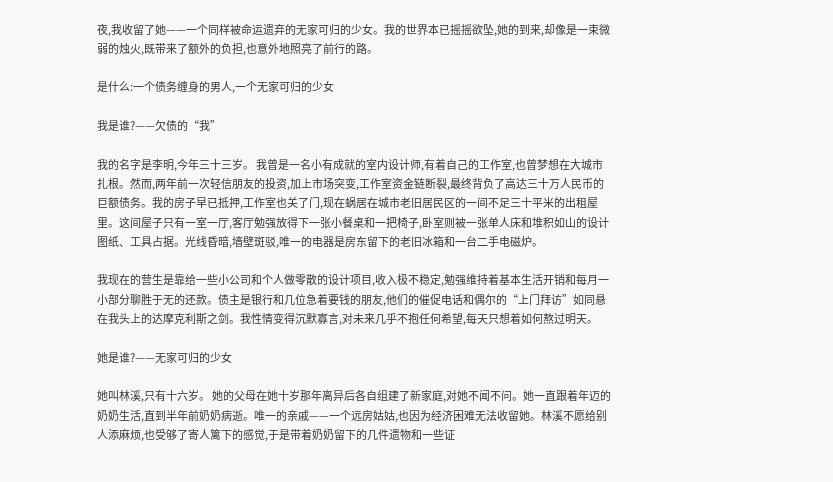夜,我收留了她——一个同样被命运遗弃的无家可归的少女。我的世界本已摇摇欲坠,她的到来,却像是一束微弱的烛火,既带来了额外的负担,也意外地照亮了前行的路。

是什么:一个债务缠身的男人,一个无家可归的少女

我是谁?——欠债的“我”

我的名字是李明,今年三十三岁。 我曾是一名小有成就的室内设计师,有着自己的工作室,也曾梦想在大城市扎根。然而,两年前一次轻信朋友的投资,加上市场突变,工作室资金链断裂,最终背负了高达三十万人民币的巨额债务。我的房子早已抵押,工作室也关了门,现在蜗居在城市老旧居民区的一间不足三十平米的出租屋里。这间屋子只有一室一厅,客厅勉强放得下一张小餐桌和一把椅子,卧室则被一张单人床和堆积如山的设计图纸、工具占据。光线昏暗,墙壁斑驳,唯一的电器是房东留下的老旧冰箱和一台二手电磁炉。

我现在的营生是靠给一些小公司和个人做零散的设计项目,收入极不稳定,勉强维持着基本生活开销和每月一小部分聊胜于无的还款。债主是银行和几位急着要钱的朋友,他们的催促电话和偶尔的“上门拜访”如同悬在我头上的达摩克利斯之剑。我性情变得沉默寡言,对未来几乎不抱任何希望,每天只想着如何熬过明天。

她是谁?——无家可归的少女

她叫林溪,只有十六岁。 她的父母在她十岁那年离异后各自组建了新家庭,对她不闻不问。她一直跟着年迈的奶奶生活,直到半年前奶奶病逝。唯一的亲戚——一个远房姑姑,也因为经济困难无法收留她。林溪不愿给别人添麻烦,也受够了寄人篱下的感觉,于是带着奶奶留下的几件遗物和一些证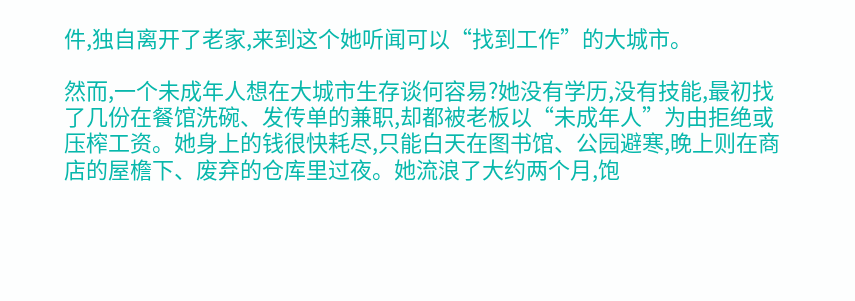件,独自离开了老家,来到这个她听闻可以“找到工作”的大城市。

然而,一个未成年人想在大城市生存谈何容易?她没有学历,没有技能,最初找了几份在餐馆洗碗、发传单的兼职,却都被老板以“未成年人”为由拒绝或压榨工资。她身上的钱很快耗尽,只能白天在图书馆、公园避寒,晚上则在商店的屋檐下、废弃的仓库里过夜。她流浪了大约两个月,饱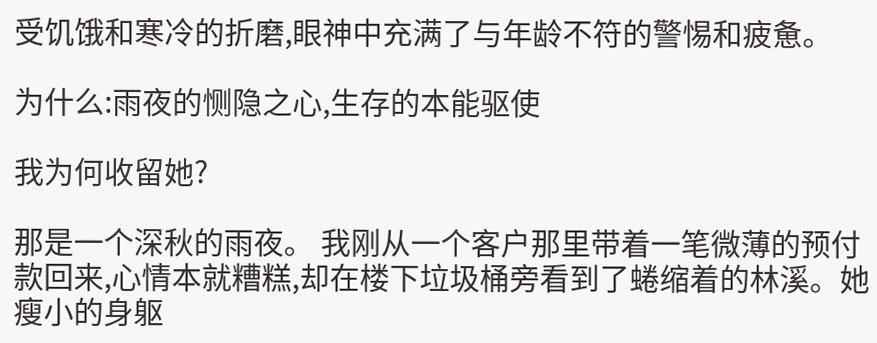受饥饿和寒冷的折磨,眼神中充满了与年龄不符的警惕和疲惫。

为什么:雨夜的恻隐之心,生存的本能驱使

我为何收留她?

那是一个深秋的雨夜。 我刚从一个客户那里带着一笔微薄的预付款回来,心情本就糟糕,却在楼下垃圾桶旁看到了蜷缩着的林溪。她瘦小的身躯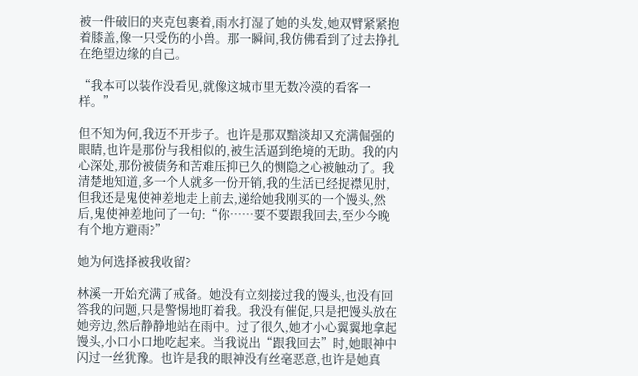被一件破旧的夹克包裹着,雨水打湿了她的头发,她双臂紧紧抱着膝盖,像一只受伤的小兽。那一瞬间,我仿佛看到了过去挣扎在绝望边缘的自己。

“我本可以装作没看见,就像这城市里无数冷漠的看客一样。”

但不知为何,我迈不开步子。也许是那双黯淡却又充满倔强的眼睛,也许是那份与我相似的,被生活逼到绝境的无助。我的内心深处,那份被债务和苦难压抑已久的恻隐之心被触动了。我清楚地知道,多一个人就多一份开销,我的生活已经捉襟见肘,但我还是鬼使神差地走上前去,递给她我刚买的一个馒头,然后,鬼使神差地问了一句:“你……要不要跟我回去,至少今晚有个地方避雨?”

她为何选择被我收留?

林溪一开始充满了戒备。她没有立刻接过我的馒头,也没有回答我的问题,只是警惕地盯着我。我没有催促,只是把馒头放在她旁边,然后静静地站在雨中。过了很久,她才小心翼翼地拿起馒头,小口小口地吃起来。当我说出“跟我回去”时,她眼神中闪过一丝犹豫。也许是我的眼神没有丝毫恶意,也许是她真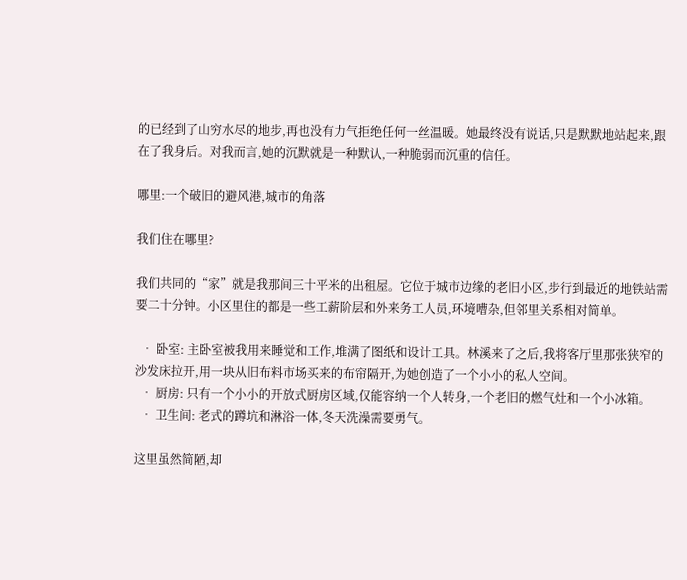的已经到了山穷水尽的地步,再也没有力气拒绝任何一丝温暖。她最终没有说话,只是默默地站起来,跟在了我身后。对我而言,她的沉默就是一种默认,一种脆弱而沉重的信任。

哪里:一个破旧的避风港,城市的角落

我们住在哪里?

我们共同的“家”就是我那间三十平米的出租屋。它位于城市边缘的老旧小区,步行到最近的地铁站需要二十分钟。小区里住的都是一些工薪阶层和外来务工人员,环境嘈杂,但邻里关系相对简单。

  • 卧室: 主卧室被我用来睡觉和工作,堆满了图纸和设计工具。林溪来了之后,我将客厅里那张狭窄的沙发床拉开,用一块从旧布料市场买来的布帘隔开,为她创造了一个小小的私人空间。
  • 厨房: 只有一个小小的开放式厨房区域,仅能容纳一个人转身,一个老旧的燃气灶和一个小冰箱。
  • 卫生间: 老式的蹲坑和淋浴一体,冬天洗澡需要勇气。

这里虽然简陋,却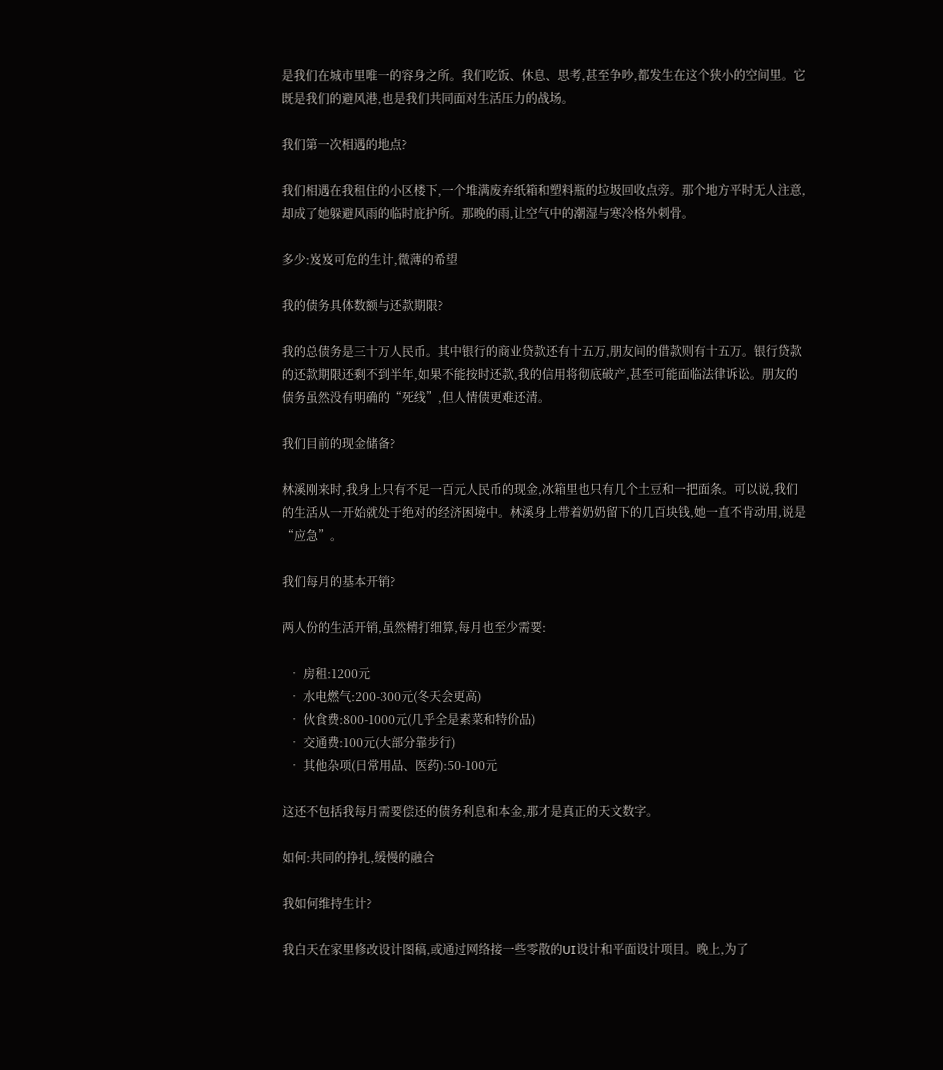是我们在城市里唯一的容身之所。我们吃饭、休息、思考,甚至争吵,都发生在这个狭小的空间里。它既是我们的避风港,也是我们共同面对生活压力的战场。

我们第一次相遇的地点?

我们相遇在我租住的小区楼下,一个堆满废弃纸箱和塑料瓶的垃圾回收点旁。那个地方平时无人注意,却成了她躲避风雨的临时庇护所。那晚的雨,让空气中的潮湿与寒冷格外刺骨。

多少:岌岌可危的生计,微薄的希望

我的债务具体数额与还款期限?

我的总债务是三十万人民币。其中银行的商业贷款还有十五万,朋友间的借款则有十五万。银行贷款的还款期限还剩不到半年,如果不能按时还款,我的信用将彻底破产,甚至可能面临法律诉讼。朋友的债务虽然没有明确的“死线”,但人情债更难还清。

我们目前的现金储备?

林溪刚来时,我身上只有不足一百元人民币的现金,冰箱里也只有几个土豆和一把面条。可以说,我们的生活从一开始就处于绝对的经济困境中。林溪身上带着奶奶留下的几百块钱,她一直不肯动用,说是“应急”。

我们每月的基本开销?

两人份的生活开销,虽然精打细算,每月也至少需要:

  • 房租:1200元
  • 水电燃气:200-300元(冬天会更高)
  • 伙食费:800-1000元(几乎全是素菜和特价品)
  • 交通费:100元(大部分靠步行)
  • 其他杂项(日常用品、医药):50-100元

这还不包括我每月需要偿还的债务利息和本金,那才是真正的天文数字。

如何:共同的挣扎,缓慢的融合

我如何维持生计?

我白天在家里修改设计图稿,或通过网络接一些零散的UI设计和平面设计项目。晚上,为了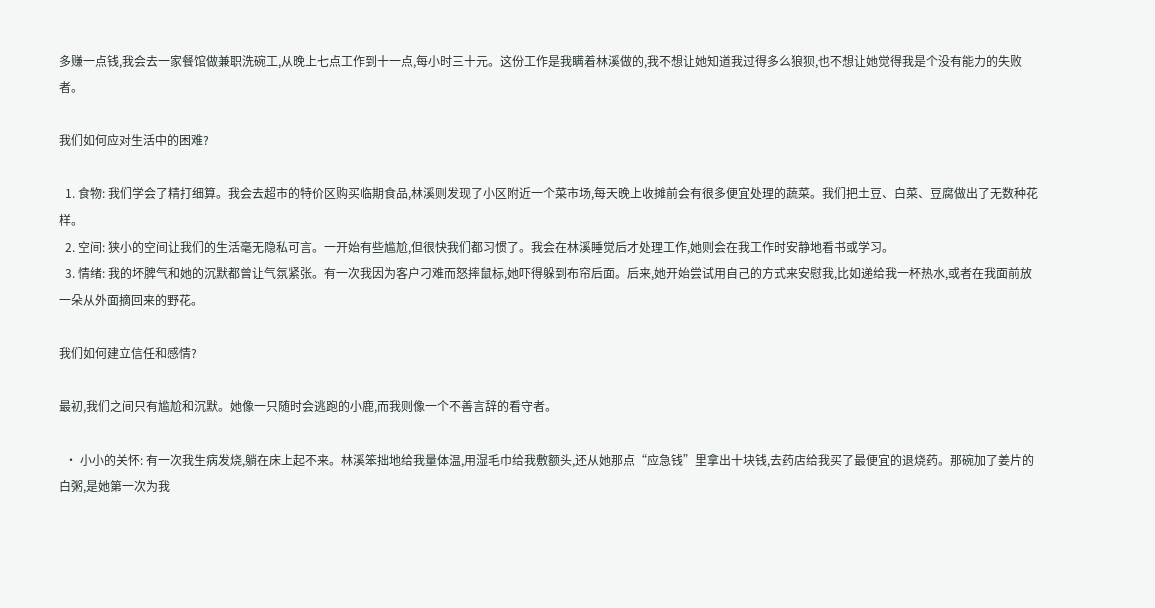多赚一点钱,我会去一家餐馆做兼职洗碗工,从晚上七点工作到十一点,每小时三十元。这份工作是我瞒着林溪做的,我不想让她知道我过得多么狼狈,也不想让她觉得我是个没有能力的失败者。

我们如何应对生活中的困难?

  1. 食物: 我们学会了精打细算。我会去超市的特价区购买临期食品,林溪则发现了小区附近一个菜市场,每天晚上收摊前会有很多便宜处理的蔬菜。我们把土豆、白菜、豆腐做出了无数种花样。
  2. 空间: 狭小的空间让我们的生活毫无隐私可言。一开始有些尴尬,但很快我们都习惯了。我会在林溪睡觉后才处理工作,她则会在我工作时安静地看书或学习。
  3. 情绪: 我的坏脾气和她的沉默都曾让气氛紧张。有一次我因为客户刁难而怒摔鼠标,她吓得躲到布帘后面。后来,她开始尝试用自己的方式来安慰我,比如递给我一杯热水,或者在我面前放一朵从外面摘回来的野花。

我们如何建立信任和感情?

最初,我们之间只有尴尬和沉默。她像一只随时会逃跑的小鹿,而我则像一个不善言辞的看守者。

  • 小小的关怀: 有一次我生病发烧,躺在床上起不来。林溪笨拙地给我量体温,用湿毛巾给我敷额头,还从她那点“应急钱”里拿出十块钱,去药店给我买了最便宜的退烧药。那碗加了姜片的白粥,是她第一次为我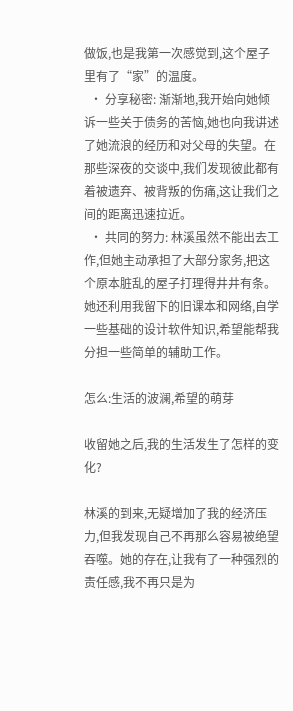做饭,也是我第一次感觉到,这个屋子里有了“家”的温度。
  • 分享秘密: 渐渐地,我开始向她倾诉一些关于债务的苦恼,她也向我讲述了她流浪的经历和对父母的失望。在那些深夜的交谈中,我们发现彼此都有着被遗弃、被背叛的伤痛,这让我们之间的距离迅速拉近。
  • 共同的努力: 林溪虽然不能出去工作,但她主动承担了大部分家务,把这个原本脏乱的屋子打理得井井有条。她还利用我留下的旧课本和网络,自学一些基础的设计软件知识,希望能帮我分担一些简单的辅助工作。

怎么:生活的波澜,希望的萌芽

收留她之后,我的生活发生了怎样的变化?

林溪的到来,无疑增加了我的经济压力,但我发现自己不再那么容易被绝望吞噬。她的存在,让我有了一种强烈的责任感,我不再只是为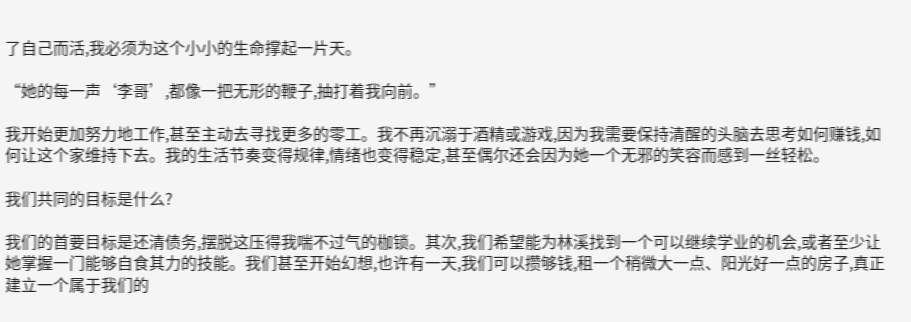了自己而活,我必须为这个小小的生命撑起一片天。

“她的每一声‘李哥’,都像一把无形的鞭子,抽打着我向前。”

我开始更加努力地工作,甚至主动去寻找更多的零工。我不再沉溺于酒精或游戏,因为我需要保持清醒的头脑去思考如何赚钱,如何让这个家维持下去。我的生活节奏变得规律,情绪也变得稳定,甚至偶尔还会因为她一个无邪的笑容而感到一丝轻松。

我们共同的目标是什么?

我们的首要目标是还清债务,摆脱这压得我喘不过气的枷锁。其次,我们希望能为林溪找到一个可以继续学业的机会,或者至少让她掌握一门能够自食其力的技能。我们甚至开始幻想,也许有一天,我们可以攒够钱,租一个稍微大一点、阳光好一点的房子,真正建立一个属于我们的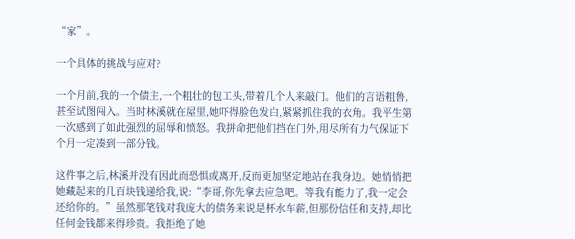“家”。

一个具体的挑战与应对?

一个月前,我的一个债主,一个粗壮的包工头,带着几个人来敲门。他们的言语粗鲁,甚至试图闯入。当时林溪就在屋里,她吓得脸色发白,紧紧抓住我的衣角。我平生第一次感到了如此强烈的屈辱和愤怒。我拼命把他们挡在门外,用尽所有力气保证下个月一定凑到一部分钱。

这件事之后,林溪并没有因此而恐惧或离开,反而更加坚定地站在我身边。她悄悄把她藏起来的几百块钱递给我,说:“李哥,你先拿去应急吧。等我有能力了,我一定会还给你的。”虽然那笔钱对我庞大的债务来说是杯水车薪,但那份信任和支持,却比任何金钱都来得珍贵。我拒绝了她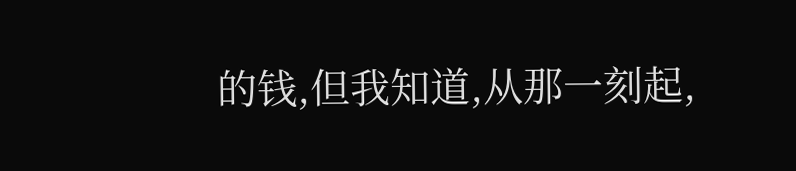的钱,但我知道,从那一刻起,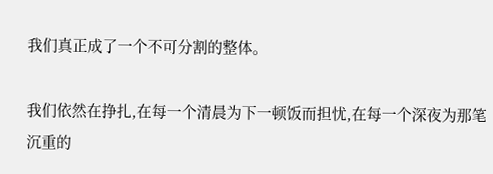我们真正成了一个不可分割的整体。

我们依然在挣扎,在每一个清晨为下一顿饭而担忧,在每一个深夜为那笔沉重的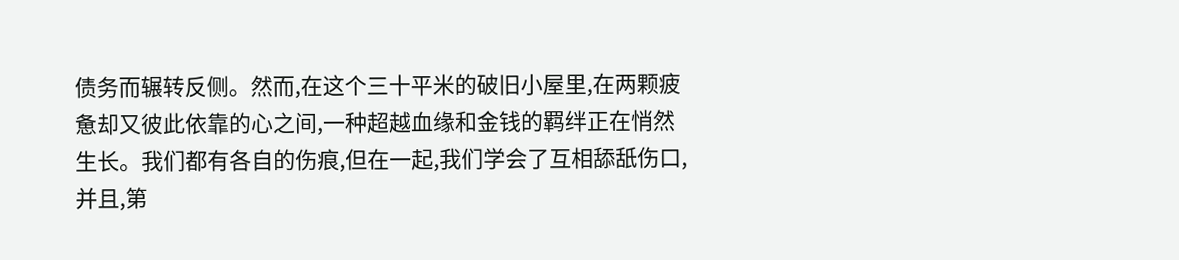债务而辗转反侧。然而,在这个三十平米的破旧小屋里,在两颗疲惫却又彼此依靠的心之间,一种超越血缘和金钱的羁绊正在悄然生长。我们都有各自的伤痕,但在一起,我们学会了互相舔舐伤口,并且,第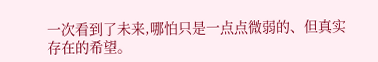一次看到了未来,哪怕只是一点点微弱的、但真实存在的希望。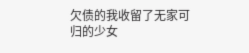欠债的我收留了无家可归的少女